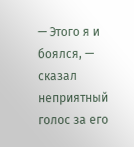— Этого я и боялся, — сказал неприятный голос за его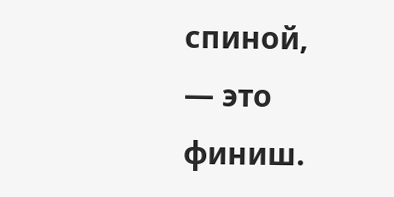спиной, — это финиш.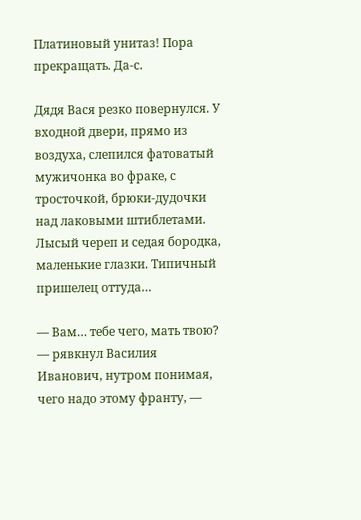Платиновый унитаз! Пора прекращать. Да-с.

Дядя Вася резко повернулся. У входной двери, прямо из воздуха, слепился фатоватый мужичонка во фраке, с тросточкой, брюки-дудочки над лаковыми штиблетами. Лысый череп и седая бородка, маленькие глазки. Типичный пришелец оттуда…

— Вам… тебе чего, мать твою? — рявкнул Василия Иванович, нутром понимая, чего надо этому франту, —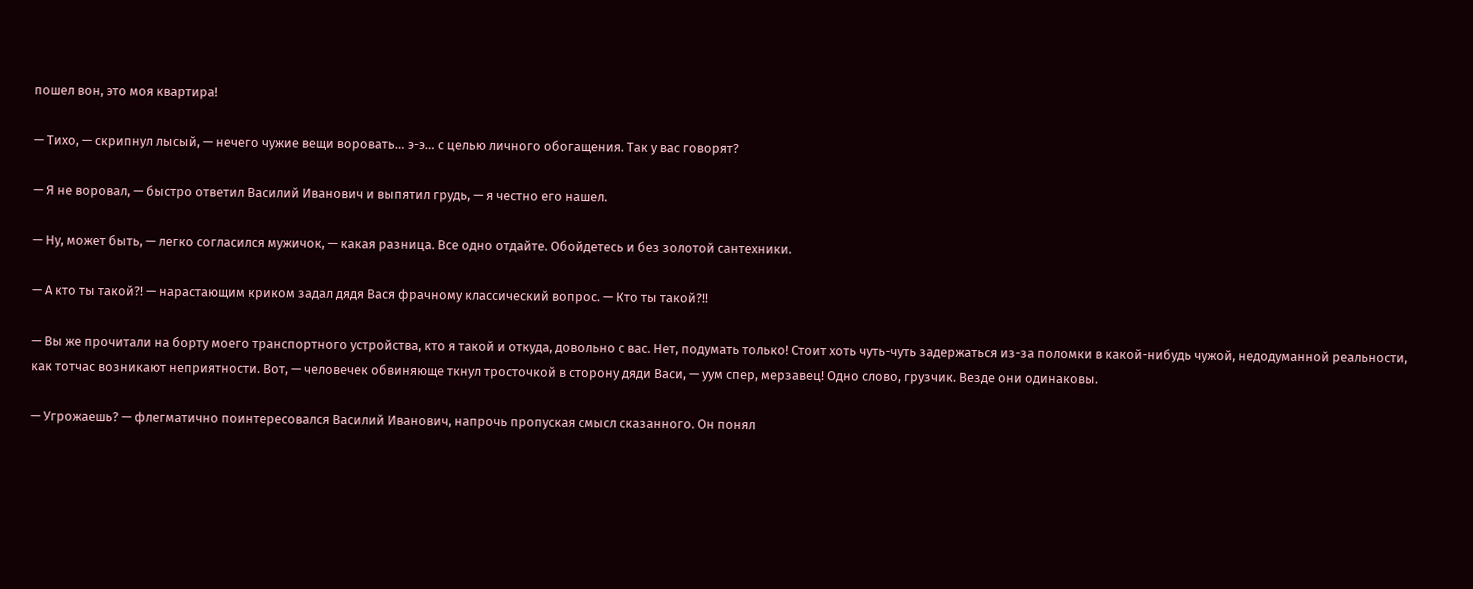пошел вон, это моя квартира!

— Тихо, — скрипнул лысый, — нечего чужие вещи воровать… э-э… с целью личного обогащения. Так у вас говорят?

— Я не воровал, — быстро ответил Василий Иванович и выпятил грудь, — я честно его нашел.

— Ну, может быть, — легко согласился мужичок, — какая разница. Все одно отдайте. Обойдетесь и без золотой сантехники.

— А кто ты такой?! — нарастающим криком задал дядя Вася фрачному классический вопрос. — Кто ты такой?!!

— Вы же прочитали на борту моего транспортного устройства, кто я такой и откуда, довольно с вас. Нет, подумать только! Стоит хоть чуть-чуть задержаться из-за поломки в какой-нибудь чужой, недодуманной реальности, как тотчас возникают неприятности. Вот, — человечек обвиняюще ткнул тросточкой в сторону дяди Васи, — уум спер, мерзавец! Одно слово, грузчик. Везде они одинаковы.

— Угрожаешь? — флегматично поинтересовался Василий Иванович, напрочь пропуская смысл сказанного. Он понял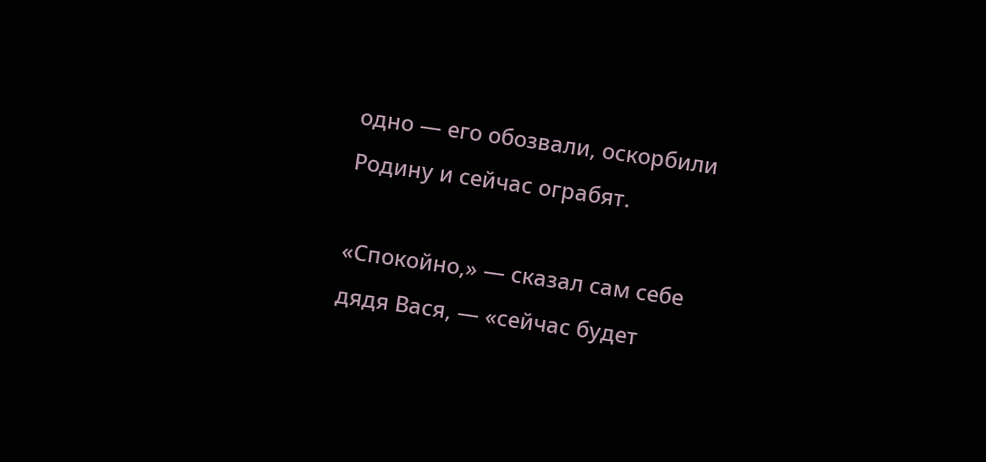одно — его обозвали, оскорбили Родину и сейчас ограбят.

«Спокойно,» — сказал сам себе дядя Вася, — «сейчас будет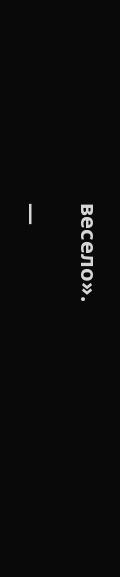весело».

—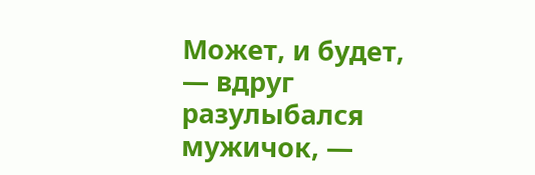Может, и будет, — вдруг разулыбался мужичок, —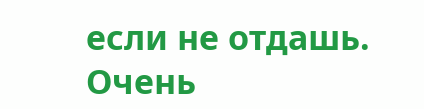если не отдашь. Очень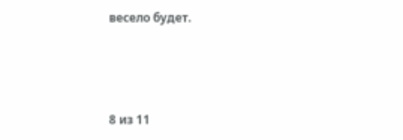весело будет.



8 из 11